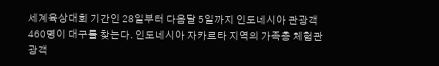세계육상대회 기간인 28일부터 다음달 5일까지 인도네시아 관광객 460명이 대구를 찾는다. 인도네시아 자카르타 지역의 가족층 체험관광객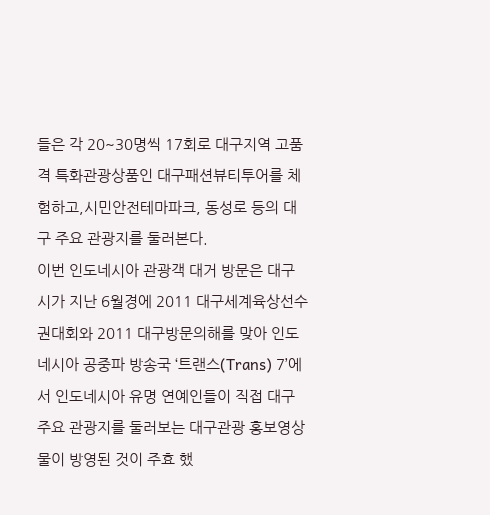들은 각 20~30명씩 17회로 대구지역 고품격 특화관광상품인 대구패션뷰티투어를 체험하고,시민안전테마파크, 동성로 등의 대구 주요 관광지를 둘러본다.
이번 인도네시아 관광객 대거 방문은 대구시가 지난 6월경에 2011 대구세계육상선수권대회와 2011 대구방문의해를 맞아 인도네시아 공중파 방송국 ‘트랜스(Trans) 7’에서 인도네시아 유명 연예인들이 직접 대구 주요 관광지를 둘러보는 대구관광 홍보영상물이 방영된 것이 주효 했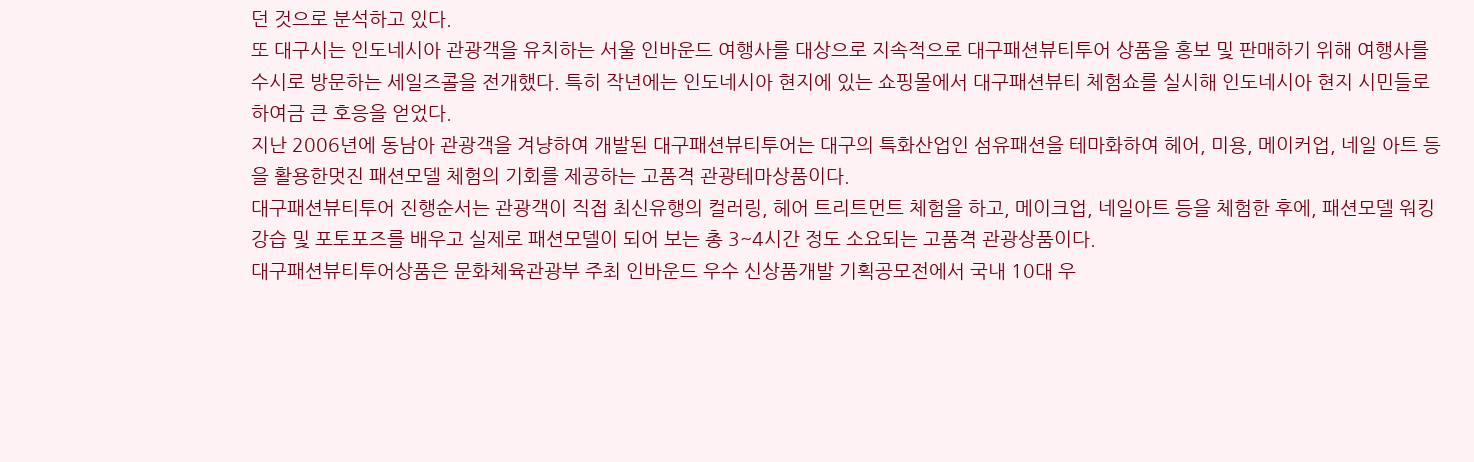던 것으로 분석하고 있다.
또 대구시는 인도네시아 관광객을 유치하는 서울 인바운드 여행사를 대상으로 지속적으로 대구패션뷰티투어 상품을 홍보 및 판매하기 위해 여행사를 수시로 방문하는 세일즈콜을 전개했다. 특히 작년에는 인도네시아 현지에 있는 쇼핑몰에서 대구패션뷰티 체험쇼를 실시해 인도네시아 현지 시민들로 하여금 큰 호응을 얻었다.
지난 2006년에 동남아 관광객을 겨냥하여 개발된 대구패션뷰티투어는 대구의 특화산업인 섬유패션을 테마화하여 헤어, 미용, 메이커업, 네일 아트 등을 활용한멋진 패션모델 체험의 기회를 제공하는 고품격 관광테마상품이다.
대구패션뷰티투어 진행순서는 관광객이 직접 최신유행의 컬러링, 헤어 트리트먼트 체험을 하고, 메이크업, 네일아트 등을 체험한 후에, 패션모델 워킹 강습 및 포토포즈를 배우고 실제로 패션모델이 되어 보는 총 3~4시간 정도 소요되는 고품격 관광상품이다.
대구패션뷰티투어상품은 문화체육관광부 주최 인바운드 우수 신상품개발 기획공모전에서 국내 10대 우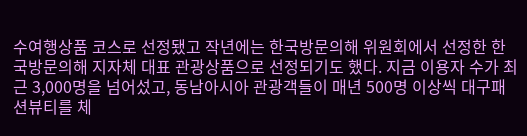수여행상품 코스로 선정됐고 작년에는 한국방문의해 위원회에서 선정한 한국방문의해 지자체 대표 관광상품으로 선정되기도 했다. 지금 이용자 수가 최근 3,000명을 넘어섰고, 동남아시아 관광객들이 매년 500명 이상씩 대구패션뷰티를 체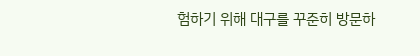험하기 위해 대구를 꾸준히 방문하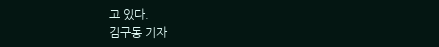고 있다.
김구동 기자